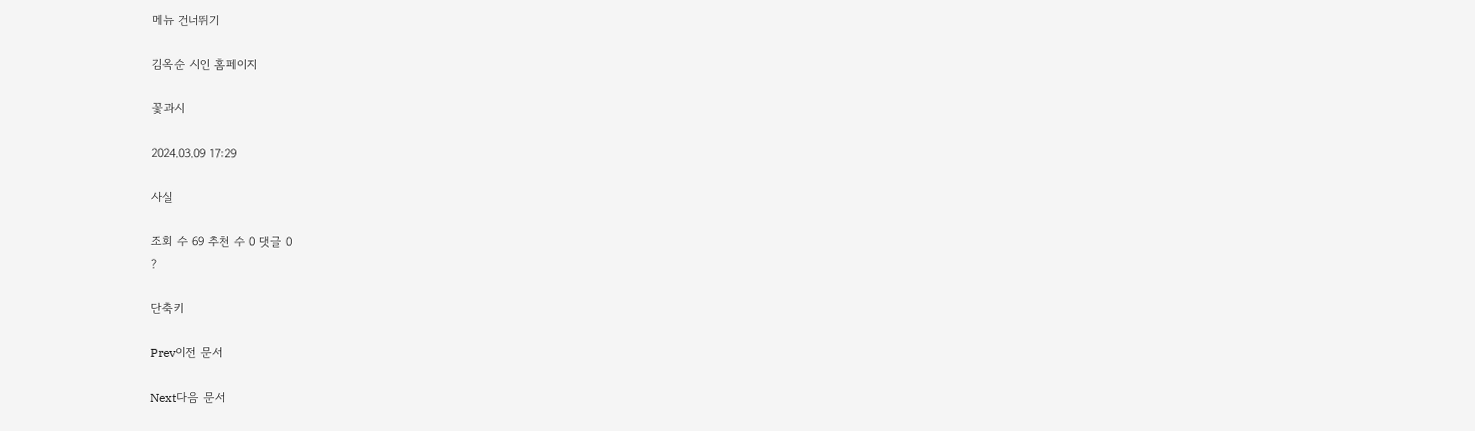메뉴 건너뛰기

김옥순 시인 홈페이지

꽃과시

2024.03.09 17:29

사실

조회 수 69 추천 수 0 댓글 0
?

단축키

Prev이전 문서

Next다음 문서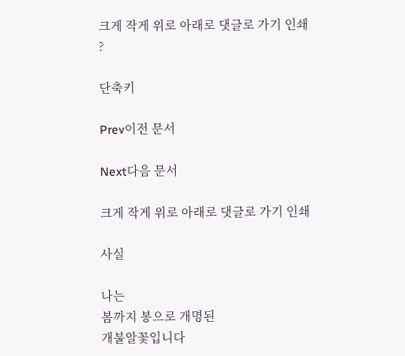크게 작게 위로 아래로 댓글로 가기 인쇄
?

단축키

Prev이전 문서

Next다음 문서

크게 작게 위로 아래로 댓글로 가기 인쇄

사실

나는
봄까지 봉으로 개명된
개불알꽃입니다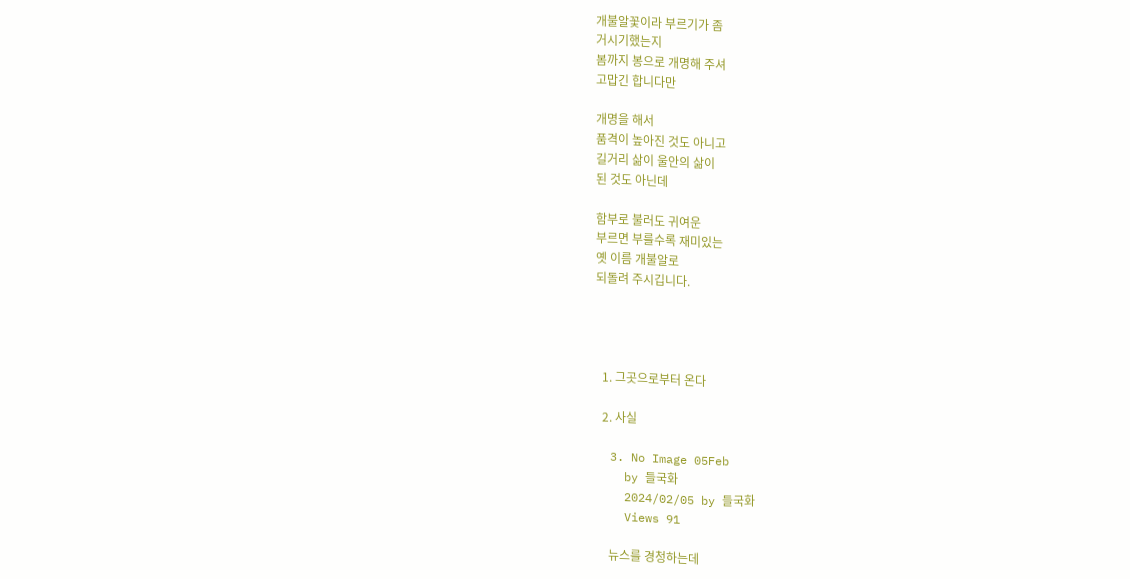개불알꽃이라 부르기가 좀
거시기했는지
봄까지 봉으로 개명해 주셔
고맙긴 합니다만

개명을 해서
품격이 높아진 것도 아니고
길거리 삶이 울안의 삶이
된 것도 아닌데

함부로 불러도 귀여운
부르면 부를수록 재미있는
옛 이름 개불알로
되돌려 주시깁니다.




  1. 그곳으로부터 온다

  2. 사실

  3. No Image 05Feb
    by 들국화
    2024/02/05 by 들국화
    Views 91

    뉴스를 경청하는데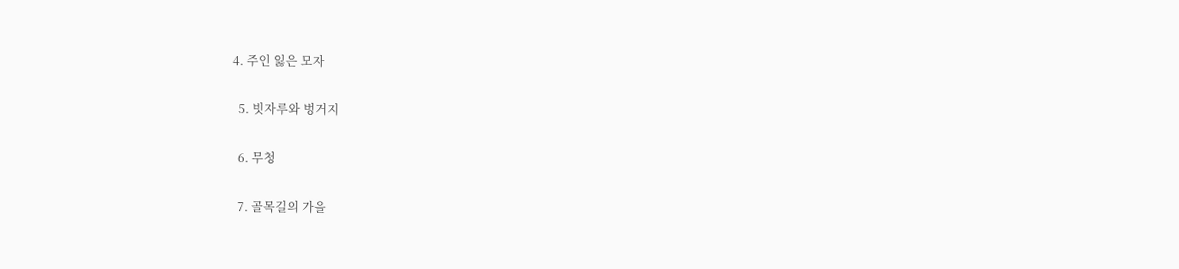4. 주인 잃은 모자

  5. 빗자루와 벙거지

  6. 무청

  7. 골목길의 가을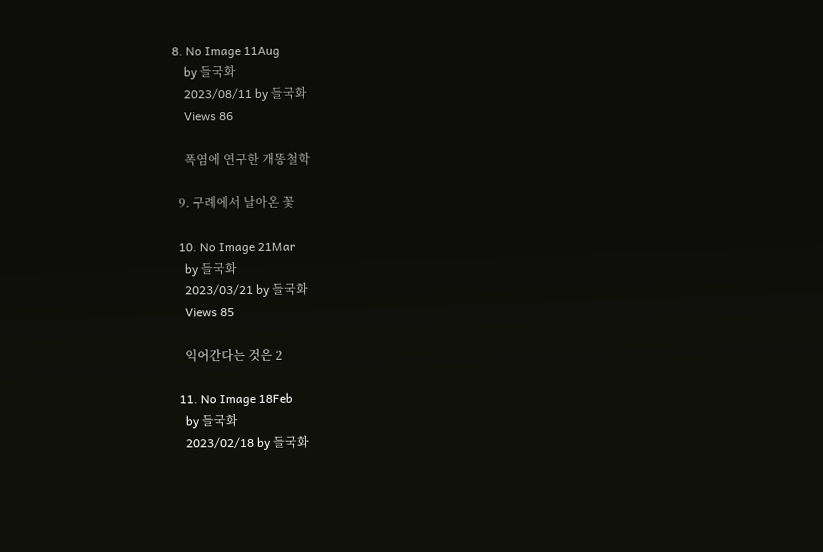8. No Image 11Aug
    by 들국화
    2023/08/11 by 들국화
    Views 86

    폭염에 연구한 개똥철학

  9. 구례에서 날아온 꽃

  10. No Image 21Mar
    by 들국화
    2023/03/21 by 들국화
    Views 85

    익어간다는 것은 2

  11. No Image 18Feb
    by 들국화
    2023/02/18 by 들국화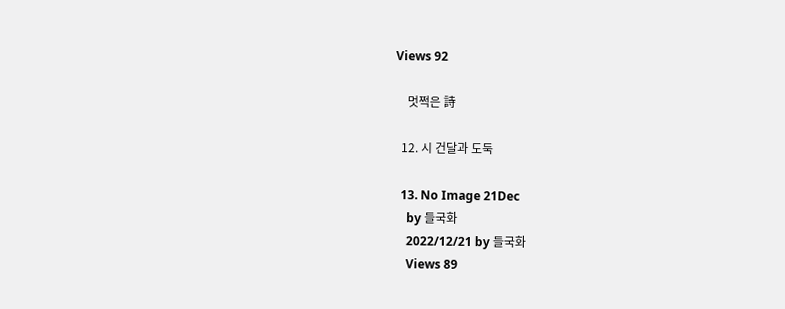Views 92

    멋쩍은 詩

  12. 시 건달과 도둑

  13. No Image 21Dec
    by 들국화
    2022/12/21 by 들국화
    Views 89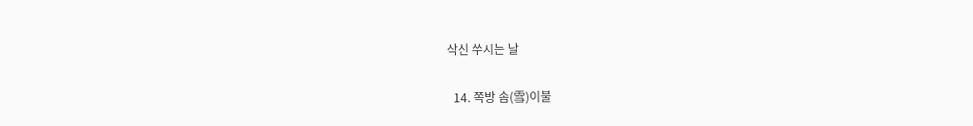삭신 쑤시는 날

  14. 쪽방 솜(雪)이불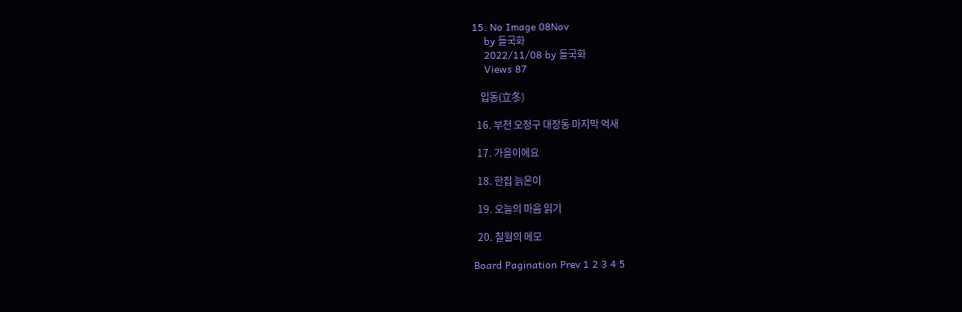15. No Image 08Nov
    by 들국화
    2022/11/08 by 들국화
    Views 87

    입동(立冬)

  16. 부천 오정구 대장동 마지막 억새

  17. 가을이에요

  18. 한집 늙은이

  19. 오늘의 마음 읽기

  20. 칠월의 메모

Board Pagination Prev 1 2 3 4 5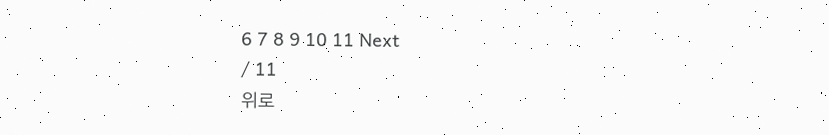6 7 8 9 10 11 Next
/ 11
위로